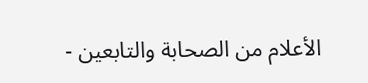الأعلام من الصحابة والتابعين -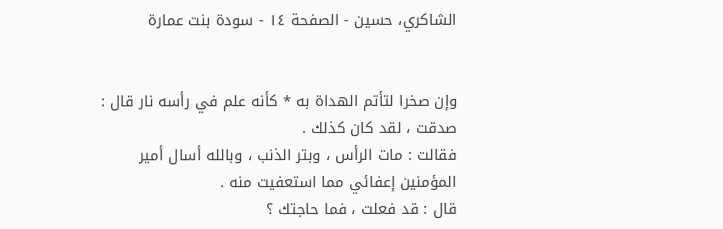الشاكري، حسين - الصفحة ١٤ - سودة بنت عمارة


وإن صخرا لتأتم الهداة به * كأنه علم في رأسه نار قال : صدقت ، لقد كان كذلك .
فقالت : مات الرأس ، وبتر الذنب ، وبالله أسال أمير المؤمنين إعفائي مما استعفيت منه .
قال : قد فعلت ، فما حاجتك ؟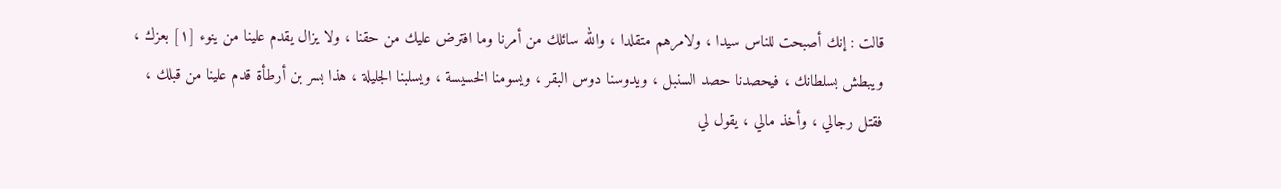قالت : إنك أصبحت للناس سيدا ، ولامرهم متقلدا ، والله سائلك من أمرنا وما افترض عليك من حقنا ، ولا يزال يقدم علينا من ينوء [١] بعزك ، ويبطش بسلطانك ، فيحصدنا حصد السنبل ، ويدوسنا دوس البقر ، ويسومنا الخسيسة ، ويسلبنا الجليلة ، هذا بسر بن أرطأة قدم علينا من قبلك ، فقتل رجالي ، وأخذ مالي ، يقول لي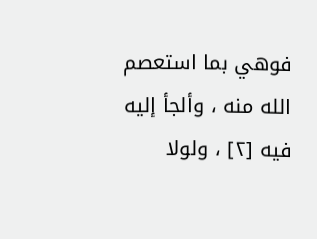فوهي بما استعصم الله منه ، وألجأ إليه فيه [٢] ، ولولا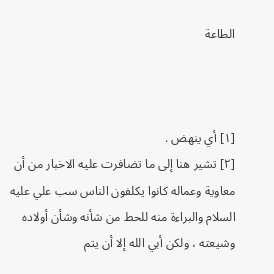الطاعة



[١] أي ينهض .
[٢] تشير هنا إلى ما تضافرت عليه الاخبار من أن معاوية وعماله كانوا يكلفون الناس سب علي عليه السلام والبراءة منه للحط من شأنه وشأن أولاده وشيعته ، ولكن أبي الله إلا أن يتم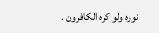نوره ولو كره الكافرون .